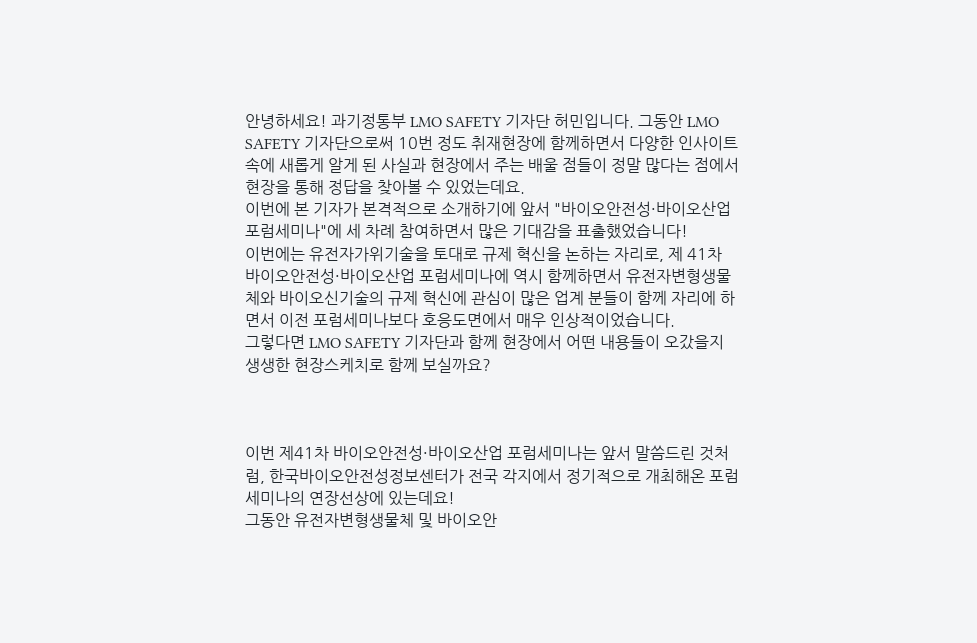안녕하세요! 과기정통부 LMO SAFETY 기자단 허민입니다. 그동안 LMO SAFETY 기자단으로써 10번 정도 취재현장에 함께하면서 다양한 인사이트 속에 새롭게 알게 된 사실과 현장에서 주는 배울 점들이 정말 많다는 점에서 현장을 통해 정답을 찾아볼 수 있었는데요.
이번에 본 기자가 본격적으로 소개하기에 앞서 "바이오안전성·바이오산업 포럼세미나"에 세 차례 참여하면서 많은 기대감을 표출했었습니다!
이번에는 유전자가위기술을 토대로 규제 혁신을 논하는 자리로, 제 41차 바이오안전성·바이오산업 포럼세미나에 역시 함께하면서 유전자변형생물체와 바이오신기술의 규제 혁신에 관심이 많은 업계 분들이 함께 자리에 하면서 이전 포럼세미나보다 호응도면에서 매우 인상적이었습니다.
그렇다면 LMO SAFETY 기자단과 함께 현장에서 어떤 내용들이 오갔을지 생생한 현장스케치로 함께 보실까요?



이번 제41차 바이오안전성·바이오산업 포럼세미나는 앞서 말씀드린 것처럼, 한국바이오안전성정보센터가 전국 각지에서 정기적으로 개최해온 포럼세미나의 연장선상에 있는데요!
그동안 유전자변형생물체 및 바이오안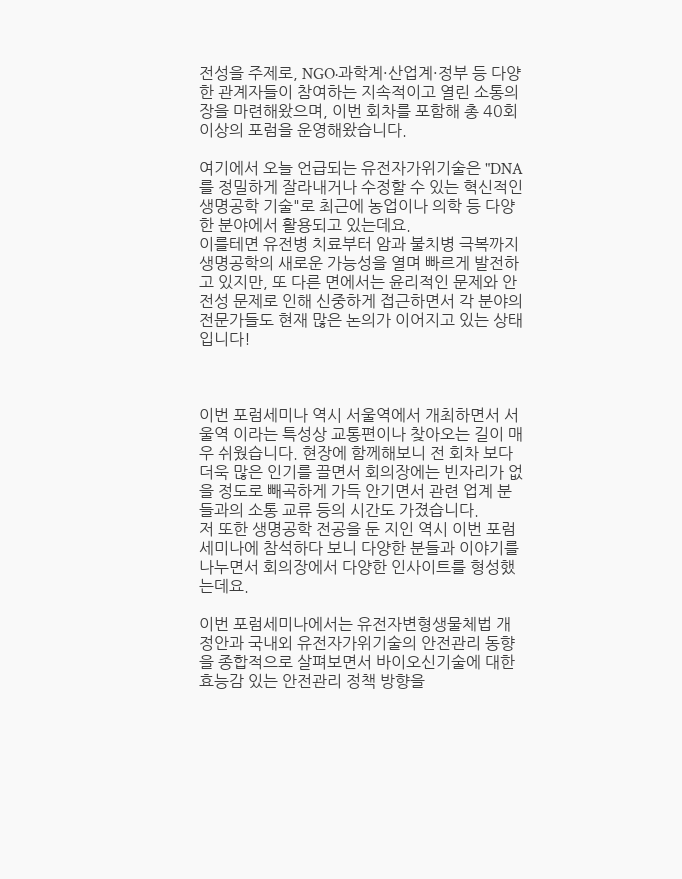전성을 주제로, NGO·과학계·산업계·정부 등 다양한 관계자들이 참여하는 지속적이고 열린 소통의 장을 마련해왔으며, 이번 회차를 포함해 총 40회 이상의 포럼을 운영해왔습니다.

여기에서 오늘 언급되는 유전자가위기술은 "DNA를 정밀하게 잘라내거나 수정할 수 있는 혁신적인 생명공학 기술"로 최근에 농업이나 의학 등 다양한 분야에서 활용되고 있는데요.
이를테면 유전병 치료부터 암과 불치병 극복까지 생명공학의 새로운 가능성을 열며 빠르게 발전하고 있지만, 또 다른 면에서는 윤리적인 문제와 안전성 문제로 인해 신중하게 접근하면서 각 분야의 전문가들도 현재 많은 논의가 이어지고 있는 상태입니다!



이번 포럼세미나 역시 서울역에서 개최하면서 서울역 이라는 특성상 교통편이나 찾아오는 길이 매우 쉬웠습니다. 현장에 함께해보니 전 회차 보다 더욱 많은 인기를 끌면서 회의장에는 빈자리가 없을 정도로 빼곡하게 가득 안기면서 관련 업계 분들과의 소통 교류 등의 시간도 가졌습니다.
저 또한 생명공학 전공을 둔 지인 역시 이번 포럼세미나에 참석하다 보니 다양한 분들과 이야기를 나누면서 회의장에서 다양한 인사이트를 형성했는데요.

이번 포럼세미나에서는 유전자변형생물체법 개정안과 국내외 유전자가위기술의 안전관리 동향을 종합적으로 살펴보면서 바이오신기술에 대한 효능감 있는 안전관리 정책 방향을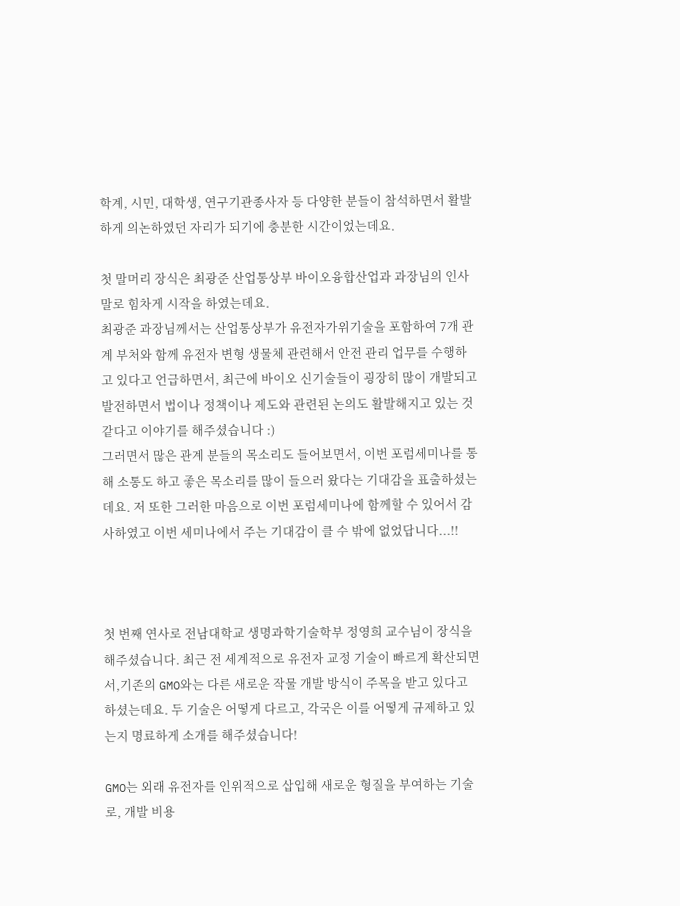학계, 시민, 대학생, 연구기관종사자 등 다양한 분들이 참석하면서 활발하게 의논하였던 자리가 되기에 충분한 시간이었는데요.

첫 말머리 장식은 최광준 산업통상부 바이오융합산업과 과장님의 인사말로 힘차게 시작을 하였는데요.
최광준 과장님께서는 산업통상부가 유전자가위기술을 포함하여 7개 관계 부처와 함께 유전자 변형 생물체 관련해서 안전 관리 업무를 수행하고 있다고 언급하면서, 최근에 바이오 신기술들이 굉장히 많이 개발되고 발전하면서 법이나 정책이나 제도와 관련된 논의도 활발해지고 있는 것 같다고 이야기를 해주셨습니다 :)
그러면서 많은 관계 분들의 목소리도 들어보면서, 이번 포럼세미나를 통해 소통도 하고 좋은 목소리를 많이 들으러 왔다는 기대감을 표출하셨는데요. 저 또한 그러한 마음으로 이번 포럼세미나에 함께할 수 있어서 감사하였고 이번 세미나에서 주는 기대감이 클 수 밖에 없었답니다...!!



첫 번째 연사로 전남대학교 생명과학기술학부 정영희 교수님이 장식을 해주셨습니다. 최근 전 세계적으로 유전자 교정 기술이 빠르게 확산되면서,기존의 GMO와는 다른 새로운 작물 개발 방식이 주목을 받고 있다고 하셨는데요. 두 기술은 어떻게 다르고, 각국은 이를 어떻게 규제하고 있는지 명료하게 소개를 해주셨습니다!

GMO는 외래 유전자를 인위적으로 삽입해 새로운 형질을 부여하는 기술로, 개발 비용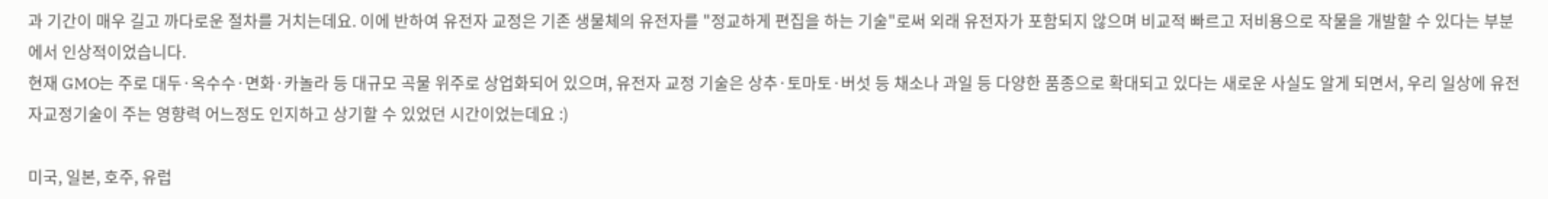과 기간이 매우 길고 까다로운 절차를 거치는데요. 이에 반하여 유전자 교정은 기존 생물체의 유전자를 "정교하게 편집을 하는 기술"로써 외래 유전자가 포함되지 않으며 비교적 빠르고 저비용으로 작물을 개발할 수 있다는 부분에서 인상적이었습니다.
현재 GMO는 주로 대두·옥수수·면화·카놀라 등 대규모 곡물 위주로 상업화되어 있으며, 유전자 교정 기술은 상추·토마토·버섯 등 채소나 과일 등 다양한 품종으로 확대되고 있다는 새로운 사실도 알게 되면서, 우리 일상에 유전자교정기술이 주는 영향력 어느정도 인지하고 상기할 수 있었던 시간이었는데요 :)

미국, 일본, 호주, 유럽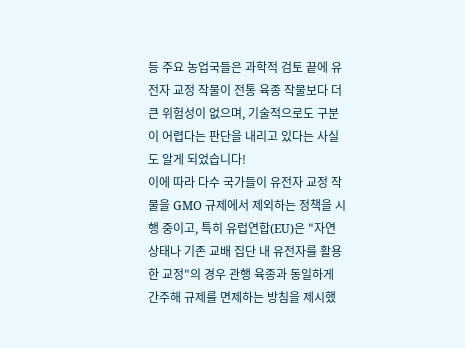등 주요 농업국들은 과학적 검토 끝에 유전자 교정 작물이 전통 육종 작물보다 더 큰 위험성이 없으며, 기술적으로도 구분이 어렵다는 판단을 내리고 있다는 사실도 알게 되었습니다!
이에 따라 다수 국가들이 유전자 교정 작물을 GMO 규제에서 제외하는 정책을 시행 중이고, 특히 유럽연합(EU)은 "자연 상태나 기존 교배 집단 내 유전자를 활용한 교정"의 경우 관행 육종과 동일하게 간주해 규제를 면제하는 방침을 제시했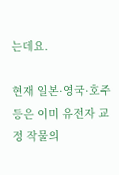는데요.

현재 일본·영국·호주 등은 이미 유전자 교정 작물의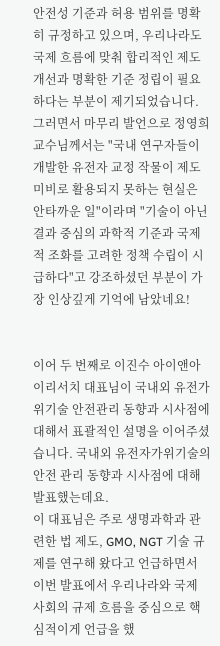안전성 기준과 허용 범위를 명확히 규정하고 있으며, 우리나라도 국제 흐름에 맞춰 합리적인 제도 개선과 명확한 기준 정립이 필요하다는 부분이 제기되었습니다.
그러면서 마무리 발언으로 정영희 교수님께서는 "국내 연구자들이 개발한 유전자 교정 작물이 제도 미비로 활용되지 못하는 현실은 안타까운 일"이라며 "기술이 아닌 결과 중심의 과학적 기준과 국제적 조화를 고려한 정책 수립이 시급하다"고 강조하셨던 부분이 가장 인상깊게 기억에 남았네요!


이어 두 번째로 이진수 아이앤아이리서치 대표님이 국내외 유전가위기술 안전관리 동향과 시사점에 대해서 표괄적인 설명을 이어주셨습니다. 국내외 유전자가위기술의 안전 관리 동향과 시사점에 대해 발표했는데요.
이 대표님은 주로 생명과학과 관련한 법 제도, GMO, NGT 기술 규제를 연구해 왔다고 언급하면서 이번 발표에서 우리나라와 국제 사회의 규제 흐름을 중심으로 핵심적이게 언급을 했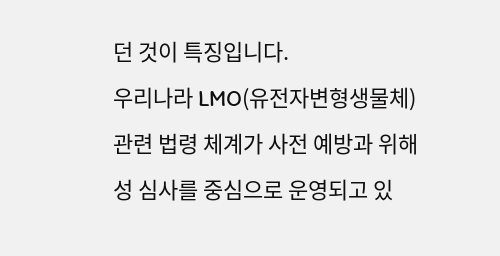던 것이 특징입니다.
우리나라 LMO(유전자변형생물체) 관련 법령 체계가 사전 예방과 위해성 심사를 중심으로 운영되고 있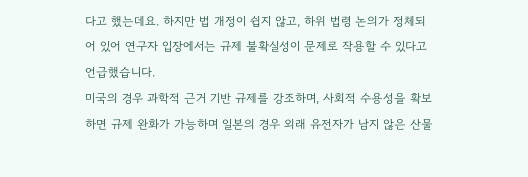다고 했는데요. 하지만 법 개정이 쉽지 않고, 하위 법령 논의가 정체되어 있어 연구자 입장에서는 규제 불확실성이 문제로 작용할 수 있다고 언급했습니다.
미국의 경우 과학적 근거 기반 규제를 강조하며, 사회적 수용성을 확보하면 규제 완화가 가능하며 일본의 경우 외래 유전자가 남지 않은 산물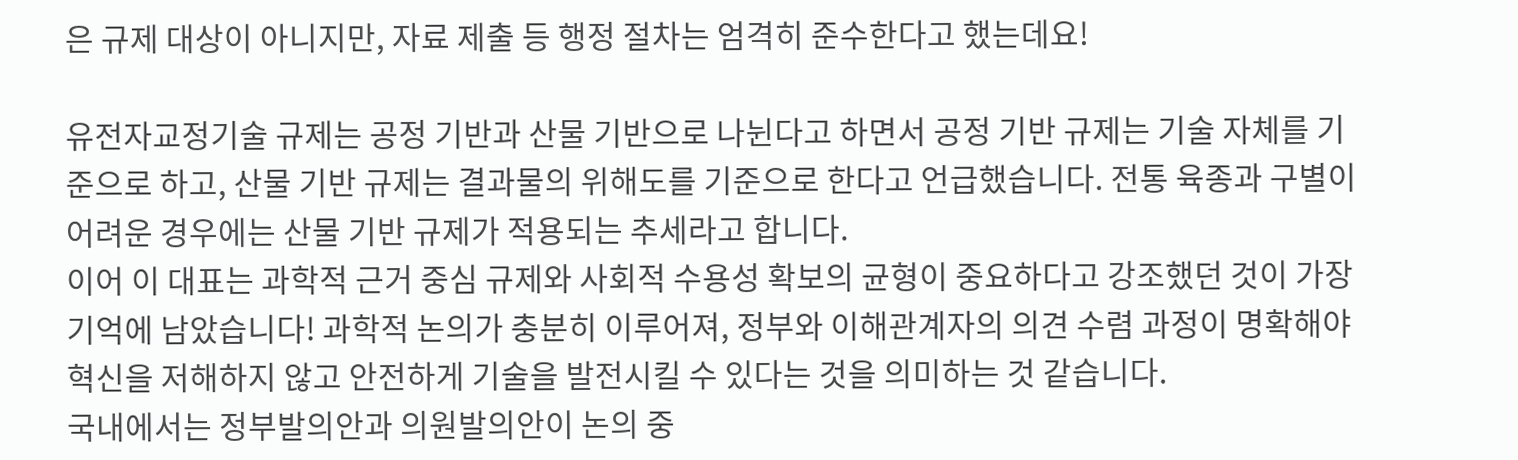은 규제 대상이 아니지만, 자료 제출 등 행정 절차는 엄격히 준수한다고 했는데요!

유전자교정기술 규제는 공정 기반과 산물 기반으로 나뉜다고 하면서 공정 기반 규제는 기술 자체를 기준으로 하고, 산물 기반 규제는 결과물의 위해도를 기준으로 한다고 언급했습니다. 전통 육종과 구별이 어려운 경우에는 산물 기반 규제가 적용되는 추세라고 합니다.
이어 이 대표는 과학적 근거 중심 규제와 사회적 수용성 확보의 균형이 중요하다고 강조했던 것이 가장 기억에 남았습니다! 과학적 논의가 충분히 이루어져, 정부와 이해관계자의 의견 수렴 과정이 명확해야 혁신을 저해하지 않고 안전하게 기술을 발전시킬 수 있다는 것을 의미하는 것 같습니다.
국내에서는 정부발의안과 의원발의안이 논의 중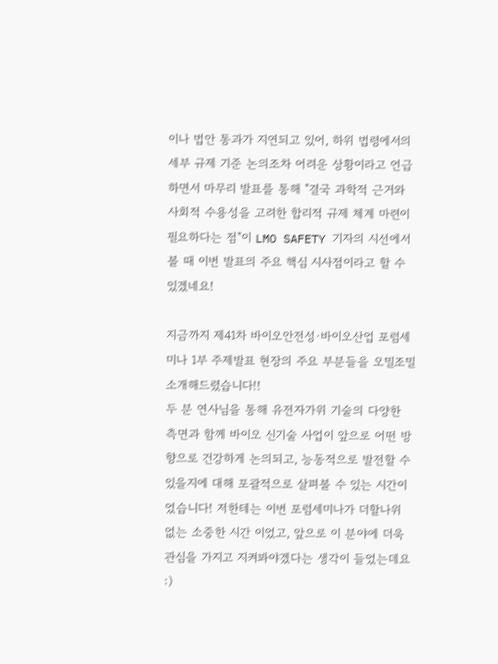이나 법안 통과가 지연되고 있어, 하위 법령에서의 세부 규제 기준 논의조차 어려운 상황이라고 언급하면서 마무리 발표를 통해 "결국 과학적 근거와 사회적 수용성을 고려한 합리적 규제 체계 마련이 필요하다는 점"이 LMO SAFETY 기자의 시선에서 볼 때 이번 발표의 주요 핵심 시사점이라고 할 수 있겠네요!

지금까지 제41차 바이오안전성·바이오산업 포럼세미나 1부 주제발표 현장의 주요 부분들을 오밀조밀 소개해드렸습니다!!
두 분 연사님을 통해 유전자가위 기술의 다양한 측면과 함께 바이오 신기술 사업이 앞으로 어떤 방향으로 건강하게 논의되고, 능동적으로 발전할 수 있을지에 대해 포괄적으로 살펴볼 수 있는 시간이었습니다! 저한테는 이번 포럼세미나가 더할나위 없는 소중한 시간 이었고, 앞으로 이 분야에 더욱 관심을 가지고 지켜봐야겠다는 생각이 들었는데요 :)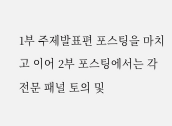1부 주제발표편 포스팅을 마치고 이어 2부 포스팅에서는 각 전문 패널 토의 및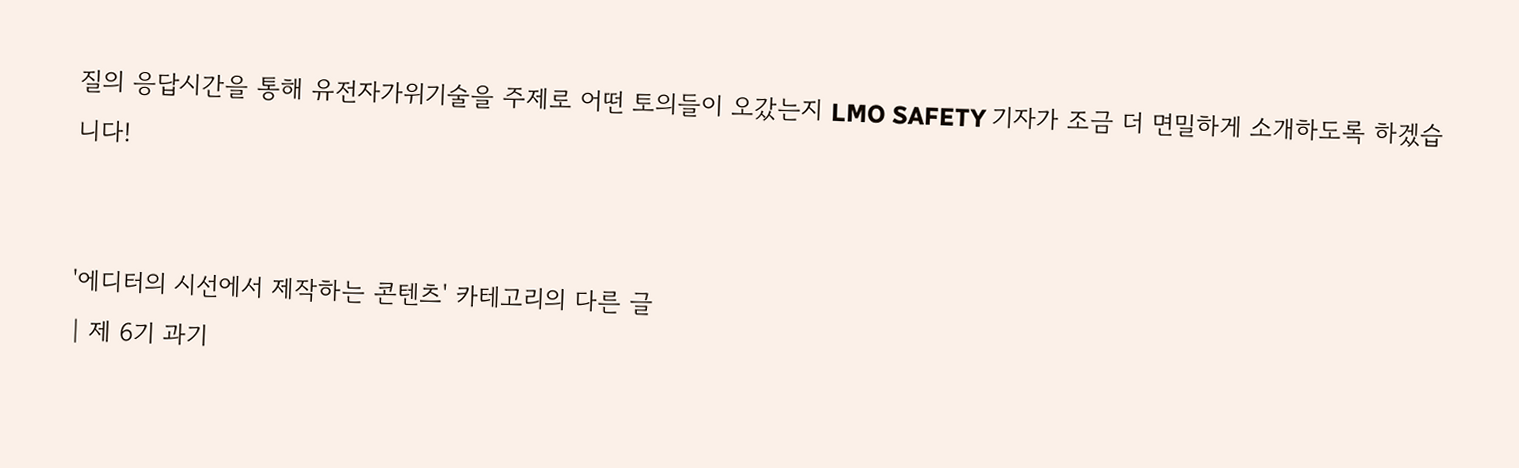질의 응답시간을 통해 유전자가위기술을 주제로 어떤 토의들이 오갔는지 LMO SAFETY 기자가 조금 더 면밀하게 소개하도록 하겠습니다!


'에디터의 시선에서 제작하는 콘텐츠' 카테고리의 다른 글
| 제 6기 과기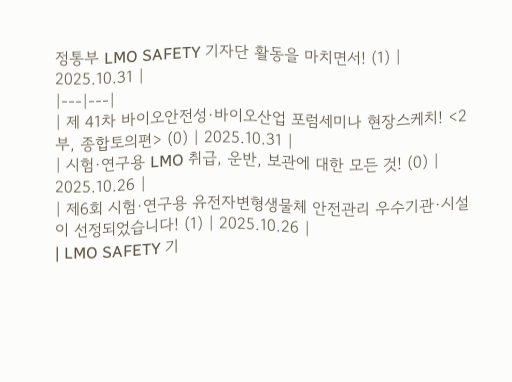정통부 LMO SAFETY 기자단 활동을 마치면서! (1) | 2025.10.31 |
|---|---|
| 제 41차 바이오안전성·바이오산업 포럼세미나 현장스케치! <2부, 종합토의편> (0) | 2025.10.31 |
| 시험·연구용 LMO 취급, 운반, 보관에 대한 모든 것! (0) | 2025.10.26 |
| 제6회 시험·연구용 유전자변형생물체 안전관리 우수기관·시설이 선정되었습니다! (1) | 2025.10.26 |
| LMO SAFETY 기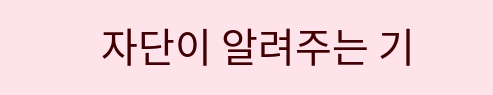자단이 알려주는 기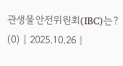관생물안전위원회(IBC)는? (0) | 2025.10.26 |